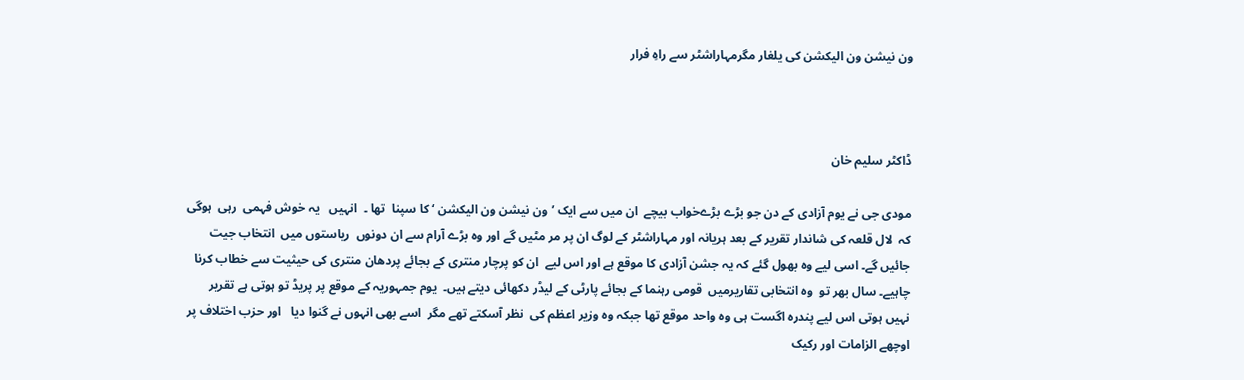ون نیشن ون الیکشن کی یلغار مگرمہاراشٹر سے راہِ فرار



ڈاکٹر سلیم خان

مودی جی نے یوم آزادی کے دن جو بڑے بڑےخواب بیچے  ان میں سے ایک ’ون نیشن ون الیکشن ‘ کا سپنا  تھا ۔  انہیں   یہ خوش فہمی  رہی  ہوگی کہ  لال قلعہ کی شاندار تقریر کے بعد ہریانہ اور مہاراشٹر کے لوگ ان پر مر مٹیں گے اور وہ بڑے آرام سے ان دونوں  ریاستوں میں  انتخاب جیت  جائیں گے۔ اسی لیے وہ بھول گئے کہ یہ جشن آزادی کا موقع ہے اور اس لیے  ان کو پرچار منتری کے بجائے پردھان منتری کی حیثیت سے خطاب کرنا چاہیے۔ سال بھر تو  وہ انتخابی تقاریرمیں  قومی رہنما کے بجائے پارٹی کے لیڈر دکھائی دیتے ہیں۔  یوم جمہوریہ کے موقع پر پریڈ تو ہوتی ہے تقریر  نہیں ہوتی اس لیے پندرہ اگست ہی وہ واحد موقع تھا جبکہ وہ وزیر اعظم کی  نظر آسکتے تھے مگر  اسے بھی انہوں نے گنوا دیا   اور حزب اختلاف پر اوچھے الزامات اور رکیک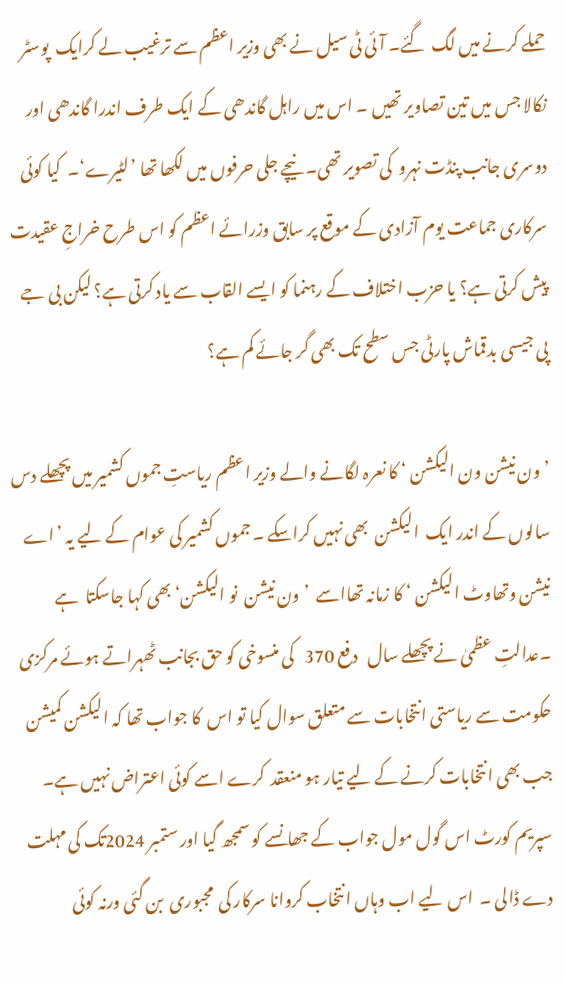حملے کرنے میں لگ  گئے۔ آئی ٹی سیل نے بھی وزیر اعظم سے ترغیب لے کرایک  پوسٹر نکالا جس میں تین تصاویر تھیں ۔ اس میں راہل گاندھی کے ایک طرف اندرا گاندھی اور دوسری جانب پنڈت نہرو  کی تصویر تھی۔ نیچے جلی حرفوں میں لکھا تھا ’لٹیرے‘۔  کیا کوئی  سرکاری جماعت یوم آزادی کے موقع پر سابق وزرائے اعظم کو اس طرح خراجِ عقیدت پیش کرتی ہے؟ یا حزب اختلاف کے رہنما کو ایسے القاب سے یاد کرتی ہے؟ لیکن بی جے پی جیسی بدقماش پارٹی جس سطح تک بھی گر جائے کم ہے؟

’ون نیشن ون الیکشن ‘ کا نعرہ لگانے والے وزیر اعظم ریاستِ جموں کشمیر میں پچھلے دس سالوں کے اندر ایک  الیکشن  بھی نہیں کراسکے ۔ جموں کشمیر کی عوام کے لیے یہ ’اے نیشن وتھاوٹ الیکشن ‘ کا زمانہ تھااسے  ’ون نیشن  نو الیکشن‘ بھی کہا جاسکتا  ہے ۔عدالتِ عظمیٰ نے پچھلے سال   دفع 370   کی منسوخی کو حق بجانب ٹھہراتے ہوئے مرکزی حکومت سے ریاستی انتخابات سے متعلق سوال کیا تو اس  کا جواب تھا کہ الیکشن کمیشن جب بھی انتخابات کرنے کے لیے تیار ہو منعقد  کرے اسے کوئی اعتراض نہیں ہے۔ سپریم کورٹ اس گول مول جواب کے جھانسے کو سمجھ گیا اور ستمبر 2024تک کی مہلت دے ڈالی ۔  اس لیے اب وہاں انتخاب کروانا سرکار کی  مجبوری  بن گئی ورنہ کوئی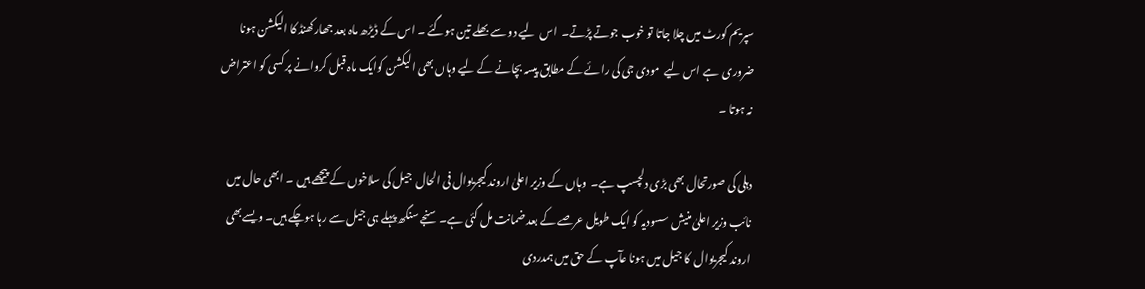سپریم کورٹ میں چلا جاتا تو خوب جوتے پڑتے۔  اس  لیے دو سے بھلے تین ہوگئے ۔ اس کے ڈیڑھ ماہ بعد جھارکھنڈ کا الیکشن ہونا ضروری  ہے اس لیے  مودی جی کی رائے کے مطابق پیسہ بچانے کے لیے وہاں بھی الیکشن کوایک ماہ قبل کروانے پر کسی کو اعتراض نہ ہوتا ۔

دہلی کی صورتحال بھی بڑی دلچسپ ہے۔  وہاں کے وزیر اعلیٰ اروند کیجریوال فی الحال  جیل کی سلاخوں کے پیچھے ہیں ۔ ابھی حال میں نائب وزیر اعلیٰ منیش سسودیہ کو ایک طویل عرصے کے بعد ضمانت مل گئی ہے۔ سنجے سنگھ پہلے ہی جیل سے رہا ہوچکے ہیں۔ ویسےبھی اروند کیجریوال  کا جیل میں ہونا عآپ کے حق میں ہمدردی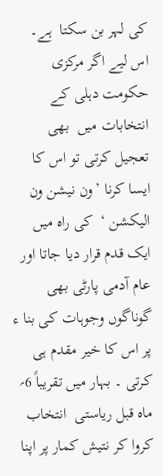کی لہر بن سکتا  ہے۔  اس لیے اگر مرکزی حکومت دہلی کے انتخابات میں  بھی  تعجیل کرتی تو اس کا ایسا کرنا ’ون نیشن ون الیکشن ‘  کی راہ میں ایک قدم قرار دیا جاتا اور عام آدمی پارٹی بھی گوناگوں وجوہات کی بنا ء پر اس کا خیر مقدم ہی کرتی ۔ بہار میں تقریباً 6؍ ماہ قبل ریاستی  انتخاب  کروا کر نتیش کمار پر اپنا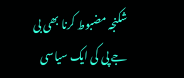شکنجہ مضبوط کرنا بھی بی جے پی کی ایک سیاسی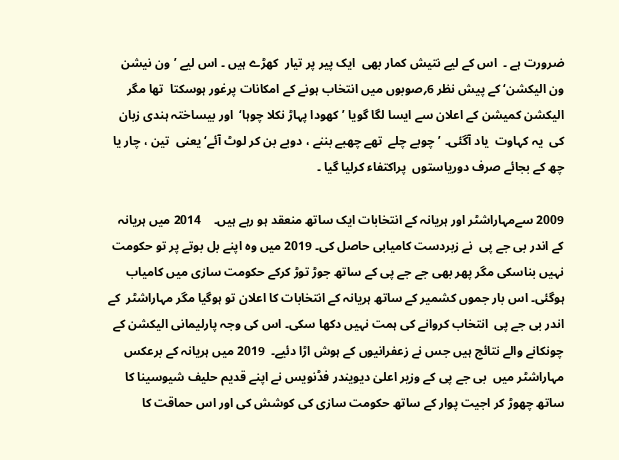ضرورت ہے ۔  اس کے لیے نتیش کمار بھی  ایک پیر پر تیار  کھڑے ہیں ۔ اس لیے ’ون نیشن ون الیکشن‘ کے پیش نظر 6؍صوبوں میں انتخاب ہونے کے امکانات پرغور ہوسکتا  تھا مگر الیکشن کمیشن کے اعلان سے ایسا لگا گویا ’کھودا پہاڑ نکلا چوہا‘  اور بیساختہ ہندی زبان کی  یہ کہاوت  یاد آگئی۔ ’چوبے چلے  تھے چھبے بننے ، دوبے بن کر لوٹ آئے‘ یعنی  تین ، چار یا چھ کے بجائے صرف دوریاستوں  پراکتفاء کرلیا گیا ۔

2009 سےمہاراشٹر اور ہریانہ کے انتخابات ایک ساتھ منعقد ہو رہے ہیں۔    2014 میں ہریانہ کے اندر بی جے پی  نے زبردست کامیابی حاصل کی۔ 2019 میں وہ اپنے بل بوتے پر تو حکومت نہیں بناسکی مگر پھر بھی جے جے پی کے ساتھ جوڑ توڑ کرکے حکومت سازی میں کامیاب ہوگئی۔ اس بار جموں کشمیر کے ساتھ ہریانہ کے انتخابات کا اعلان تو ہوگیا مگر مہاراشٹر  کے اندر بی جے پی  انتخاب کروانے کی ہمت نہیں دکھا سکی۔ اس کی وجہ پارلیمانی الیکشن کے چونکانے والے نتائج ہیں جس نے زعفرانیوں کے ہوش اڑا دئیے۔  2019 میں ہریانہ کے برعکس مہاراشٹر میں  بی جے پی کے وزیر اعلیٰ دیویندر فڈنویس نے اپنے قدیم حلیف شیوسینا کا ساتھ چھوڑ کر اجیت پوار کے ساتھ حکومت سازی کی کوشش کی اور اس حماقت کا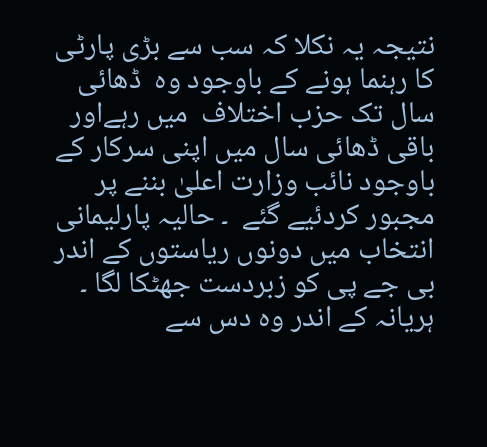نتیجہ یہ نکلا کہ سب سے بڑی پارٹی کا رہنما ہونے کے باوجود وہ  ڈھائی سال تک حزب اختلاف  میں رہےاور باقی ڈھائی سال میں اپنی سرکار کے باوجود نائب وزارت اعلیٰ بننے پر مجبور کردئیے گئے  ۔ حالیہ پارلیمانی انتخاب میں دونوں ریاستوں کے اندر بی جے پی کو زبردست جھٹکا لگا ۔ ہریانہ کے اندر وہ دس سے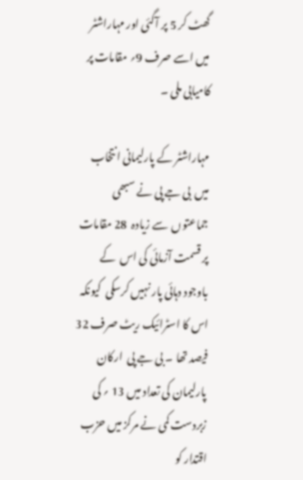گھٹ کر 5 پر آگئی اور مہاراشٹر میں اسے صرف 9؍ مقامات پر کامیابی ملی ۔

مہاراشٹر کے پارلیمانی انتخاب میں  بی جے پی نے سبھی جماعتوں  سے زیادہ  28 مقامات پر قسمت آزمائی کی اس  کے باوجود دہائی پار نہیں کرسکی  کیونکہ  اس کا اسٹرائیک ریٹ صرف 32 فیصد تھا ۔ بی جے پی  ارکان پارلیمان کی تعداد میں 13 ؍ کی زبردست کمی نے مرکز میں حزب اقتدار کو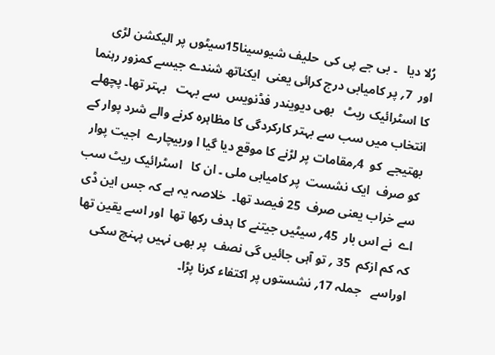رُلا دیا   ۔ بی جے پی کی  حلیف شیوسینا15سیٹوں پر الیکشن لڑی  اور  7؍ پر کامیابی درج کرائی یعنی  ایکناتھ شندے جیسے کمزور رہنما  کا اسٹرائیک ریٹ   بھی دیویندر فڈنویس  سے بہت   بہتر تھا۔ پچھلے انتخاب میں سب سے بہتر کارکردگی کا مظاہرہ کرنے والے شرد پوار کے بھتیجے  کو  4؍مقامات پر لڑنے کا موقع دیا گیا ا وربیچارے  اجیت پوار کو صرف  ایک نشست  پر کامیابی ملی ۔ ان کا   اسٹرائیک ریٹ سب سے خراب یعنی صرف  25 فیصد تھا۔  خلاصہ یہ ہے کہ جس این ڈی اے  نے اس بار  45؍ سیٹیں جیتنے کا ہدف رکھا تھا  اور اسے یقین تھا کہ کم ازکم  35 ؍ تو آہی جائیں گی نصف  پر بھی نہیں پہنچ سکی اوراسے   جملہ 17؍ نشستوں پر اکتفاء کرنا پڑا۔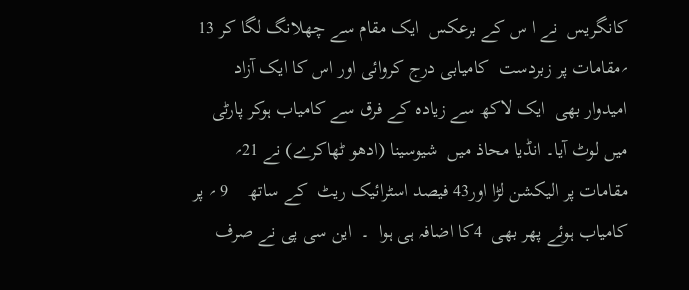کانگریس  نے ا س کے برعکس  ایک مقام سے چھلانگ لگا کر 13 ؍مقامات پر زبردست  کامیابی درج کروائی اور اس کا ایک آزاد امیدوار بھی  ایک لاکھ سے زیادہ کے فرق سے کامیاب ہوکر پارٹی میں لوٹ آیا۔ انڈیا محاذ میں  شیوسینا (ادھو ٹھاکرے) نے 21؍ مقامات پر الیکشن لڑا اور43 فیصد اسٹرائیک ریٹ  کے ساتھ    9 ؍ پر کامیاب ہوئے پھر بھی  4کا اضافہ ہی ہوا  ۔  این سی پی نے صرف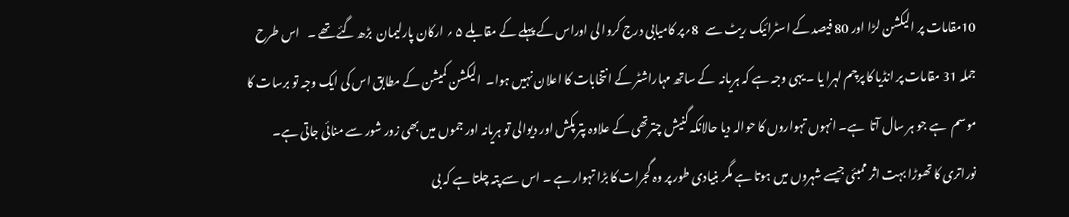10مقامات پر الیکشن لڑا اور 80 فیصد کے اسٹرائیک ریٹ سے   8؍پر کامیابی درج کروا لی اوراس کے پہلے کے مقابلے ۵ ؍ ارکان پارلیمان  بڑھ گئے تھے ۔   اس طرح  جملہ 31 مقامات پر انڈیا کا پرچم لہرا یا ۔ یہی وجہ ہے کہ ہریانہ  کے ساتھ مہاراشٹر کے انتخابات کا اعلان نہیں ہوا۔  الیکشن کمیشن کے مطابق اس کی ایک وجہ تو برسات کا موسم  ہے جو ہر سال آتا  ہے۔ انہوں تہواروں کا حوالہ دیا حالانکہ گنیش چترتھی کے علاوہ پتر پکش اور دیوالی تو ہریانہ اور جموں میں بھی زور شور سے منائی جاتی ہے۔  نوراتری کا تھوڑا بہت اثر ممبئی جیسے شہروں میں ہوتا ہے مگر بنیادی طور پر وہ گجرات کا بڑا تہوار ہے ۔ اس سے پتہ چلتا ہے کہ بی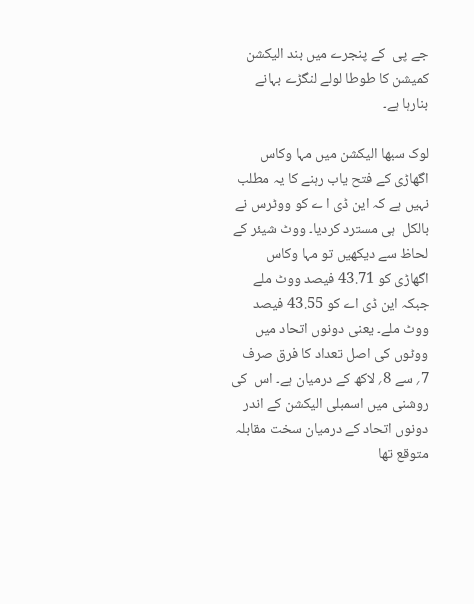جے پی  کے پنجرے میں بند الیکشن کمیشن کا طوطا لولے لنگڑے بہانے بنارہا ہے۔

لوک سبھا الیکشن میں مہا وکاس اگھاڑی کے فتح یاب رہنے کا یہ مطلب نہیں ہے کہ این ڈی ا ے کو ووٹرس نے بالکل  ہی مسترد کردیا۔ ووٹ شیئر کے لحاظ سے دیکھیں تو مہا وکاس اگھاڑی کو 43.71 فیصد ووٹ ملے جبکہ این ڈی اے کو 43.55 فیصد ووٹ ملے۔ یعنی دونوں اتحاد میں ووٹوں کی اصل تعداد کا فرق صرف 7؍ سے 8؍ لاکھ کے درمیان ہے۔ اس  کی روشنی میں اسمبلی الیکشن کے اندر دونوں اتحاد کے درمیان سخت مقابلہ متوقع تھا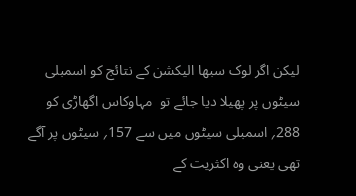لیکن اگر لوک سبھا الیکشن کے نتائج کو اسمبلی سیٹوں پر پھیلا دیا جائے تو  مہاوکاس اگھاڑی کو  288؍ اسمبلی سیٹوں میں سے 157؍ سیٹوں پر آگے تھی یعنی وہ اکثریت کے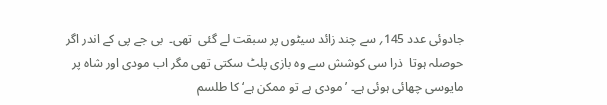جادوئی عدد 145؍ سے چند زائد سیٹوں پر سبقت لے گئی  تھی۔  بی جے پی کے اندر اگر حوصلہ ہوتا  ذرا سی کوشش سے وہ بازی پلٹ سکتی تھی مگر اب مودی اور شاہ پر مایوسی چھائی ہوئی ہے۔ ’مودی ہے تو ممکن ہے‘ کا طلسم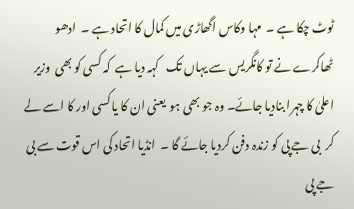ٹوٹ چکا ہے ۔  مہا وکاس اگھاڑی میں کمال کا اتحاد ہے ۔  ادھو ٹھاکرے نے تو کانگریس سے یہاں تک   کہہ دیا ہے  کہ کسی کو بھی  وزیر اعلیٰ کا چہرا بنادیا جائے۔ وہ جو بھی ہو  یعنی ان کا یا کسی اور کا اسے لے کر  بی جے پی کو زندہ دفن کردیا جائے گا ۔  انڈیا اتحاد کی اس قوت سے بی جے پی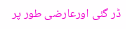ڈر گئی اورعارضی طور پر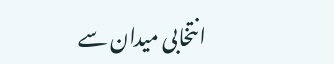انتخابی میدان سے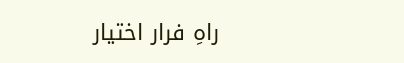راہِ فرار اختیار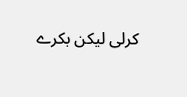کرلی لیکن بکرے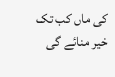کی ماں کب تک خیر منائے گی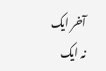آخر ایک نہ ایک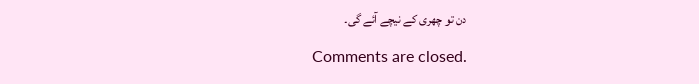دن تو چھری کے نیچے آئے گی۔

Comments are closed.